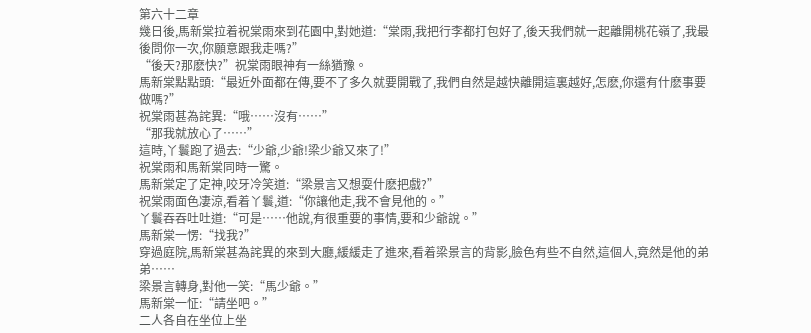第六十二章
幾日後,馬新棠拉着祝棠雨來到花園中,對她道:“棠雨,我把行李都打包好了,後天我們就一起離開桃花嶺了,我最後問你一次,你願意跟我走嗎?”
“後天?那麽快?”祝棠雨眼神有一絲猶豫。
馬新棠點點頭:“最近外面都在傳,要不了多久就要開戰了,我們自然是越快離開這裏越好,怎麽,你還有什麽事要做嗎?”
祝棠雨甚為詫異:“哦……沒有……”
“那我就放心了……”
這時,丫鬟跑了過去:“少爺,少爺!梁少爺又來了!”
祝棠雨和馬新棠同時一驚。
馬新棠定了定神,咬牙冷笑道:“梁景言又想耍什麽把戲?”
祝棠雨面色凄涼,看着丫鬟,道:“你讓他走,我不會見他的。”
丫鬟吞吞吐吐道:“可是……他說,有很重要的事情,要和少爺說。”
馬新棠一愣:“找我?”
穿過庭院,馬新棠甚為詫異的來到大廳,緩緩走了進來,看着梁景言的背影,臉色有些不自然,這個人,竟然是他的弟弟……
梁景言轉身,對他一笑:“馬少爺。”
馬新棠一怔:“請坐吧。”
二人各自在坐位上坐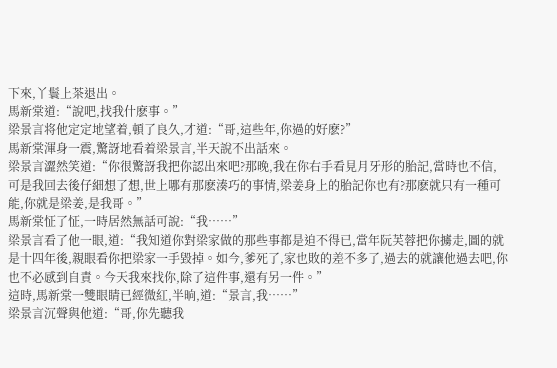下來,丫鬟上茶退出。
馬新棠道:“說吧,找我什麽事。”
梁景言将他定定地望着,頓了良久,才道:“哥,這些年,你過的好麽?”
馬新棠渾身一震,驚訝地看着梁景言,半天說不出話來。
梁景言澀然笑道:“你很驚訝我把你認出來吧?那晚,我在你右手看見月牙形的胎記,當時也不信,可是我回去後仔細想了想,世上哪有那麽湊巧的事情,梁姜身上的胎記你也有?那麽就只有一種可能,你就是梁姜,是我哥。”
馬新棠怔了怔,一時居然無話可說:“我……”
梁景言看了他一眼,道:“我知道你對梁家做的那些事都是迫不得已,當年阮芙蓉把你擄走,圖的就是十四年後,親眼看你把梁家一手毀掉。如今,爹死了,家也敗的差不多了,過去的就讓他過去吧,你也不必感到自責。今天我來找你,除了這件事,還有另一件。”
這時,馬新棠一雙眼睛已經微紅,半晌,道:“景言,我……”
梁景言沉聲與他道:“哥,你先聽我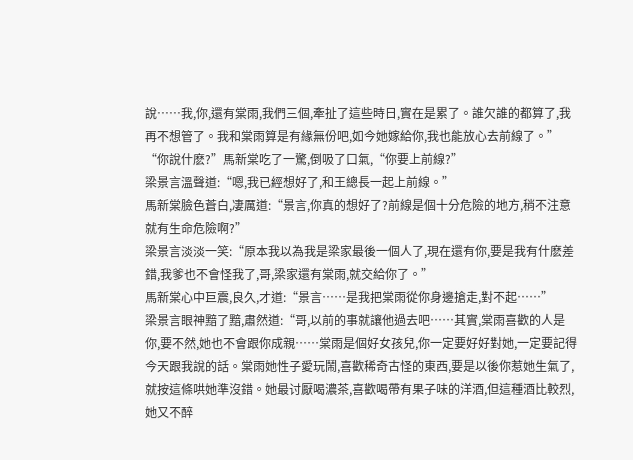說……我,你,還有棠雨,我們三個,牽扯了這些時日,實在是累了。誰欠誰的都算了,我再不想管了。我和棠雨算是有緣無份吧,如今她嫁給你,我也能放心去前線了。”
“你說什麽?”馬新棠吃了一驚,倒吸了口氣,“你要上前線?”
梁景言溫聲道:“嗯,我已經想好了,和王總長一起上前線。”
馬新棠臉色蒼白,凄厲道:“景言,你真的想好了?前線是個十分危險的地方,稍不注意就有生命危險啊?”
梁景言淡淡一笑:“原本我以為我是梁家最後一個人了,現在還有你,要是我有什麽差錯,我爹也不會怪我了,哥,梁家還有棠雨,就交給你了。”
馬新棠心中巨震,良久,才道:“景言……是我把棠雨從你身邊搶走,對不起……”
梁景言眼神黯了黯,肅然道:“哥,以前的事就讓他過去吧……其實,棠雨喜歡的人是你,要不然,她也不會跟你成親……棠雨是個好女孩兒,你一定要好好對她,一定要記得今天跟我說的話。棠雨她性子愛玩鬧,喜歡稀奇古怪的東西,要是以後你惹她生氣了,就按這條哄她準沒錯。她最讨厭喝濃茶,喜歡喝帶有果子味的洋酒,但這種酒比較烈,她又不醉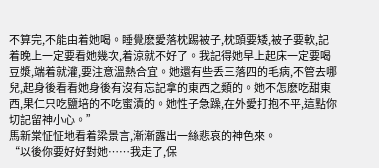不算完,不能由着她喝。睡覺麽愛落枕踢被子,枕頭要矮,被子要軟,記着晚上一定要看她幾次,着涼就不好了。我記得她早上起床一定要喝豆漿,端着就灌,要注意溫熱合宜。她還有些丢三落四的毛病,不管去哪兒,起身後看看她身後有沒有忘記拿的東西之類的。她不怎麽吃甜東西,果仁只吃鹽培的不吃蜜漬的。她性子急躁,在外愛打抱不平,這點你切記留神小心。”
馬新棠怔怔地看着梁景言,漸漸露出一絲悲哀的神色來。
“以後你要好好對她……我走了,保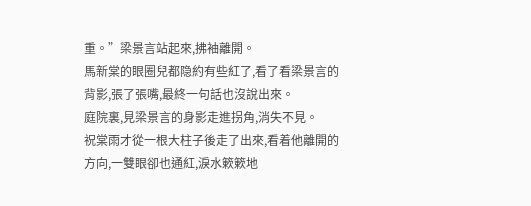重。”梁景言站起來,拂袖離開。
馬新棠的眼圈兒都隐約有些紅了,看了看梁景言的背影,張了張嘴,最終一句話也沒說出來。
庭院裏,見梁景言的身影走進拐角,消失不見。
祝棠雨才從一根大柱子後走了出來,看着他離開的方向,一雙眼卻也通紅,淚水簌簌地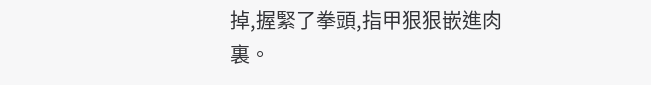掉,握緊了拳頭,指甲狠狠嵌進肉裏。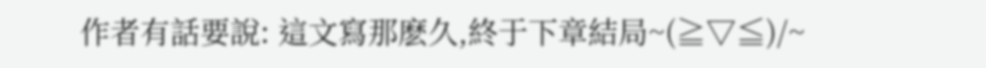作者有話要說: 這文寫那麽久,終于下章結局~(≧▽≦)/~